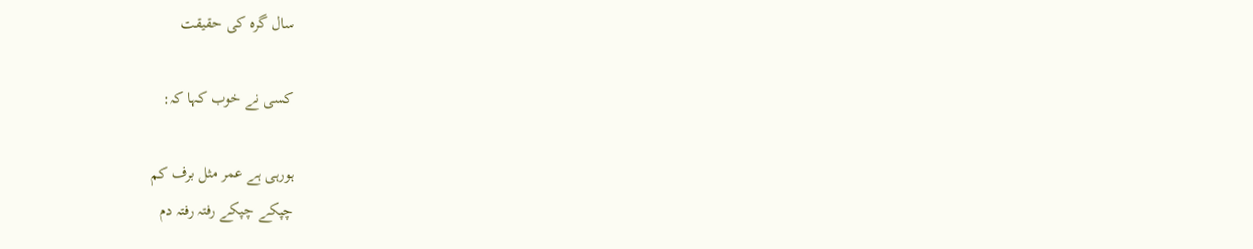سال گرہ کی حقیقت

کسی نے خوب کہا کہ:

ہورہی ہے عمر مثل برف کم
چپکے چپکے رفتہ رفتہ دم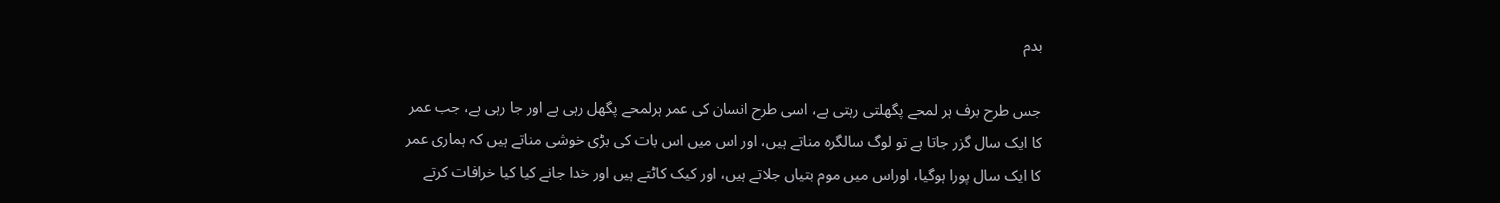بدم

جس طرح برف ہر لمحے پگھلتی رہتی ہے، اسی طرح انسان کی عمر ہرلمحے پگھل رہی ہے اور جا رہی ہے، جب عمر کا ایک سال گزر جاتا ہے تو لوگ سالگرہ مناتے ہیں، اور اس میں اس بات کی بڑی خوشی مناتے ہیں کہ ہماری عمر کا ایک سال پورا ہوگیا، اوراس میں موم بتیاں جلاتے ہیں، اور کیک کاٹتے ہیں اور خدا جانے کیا کیا خرافات کرتے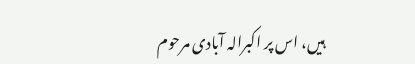ہیں، اس پر اکبرالہ آبادی مرحوم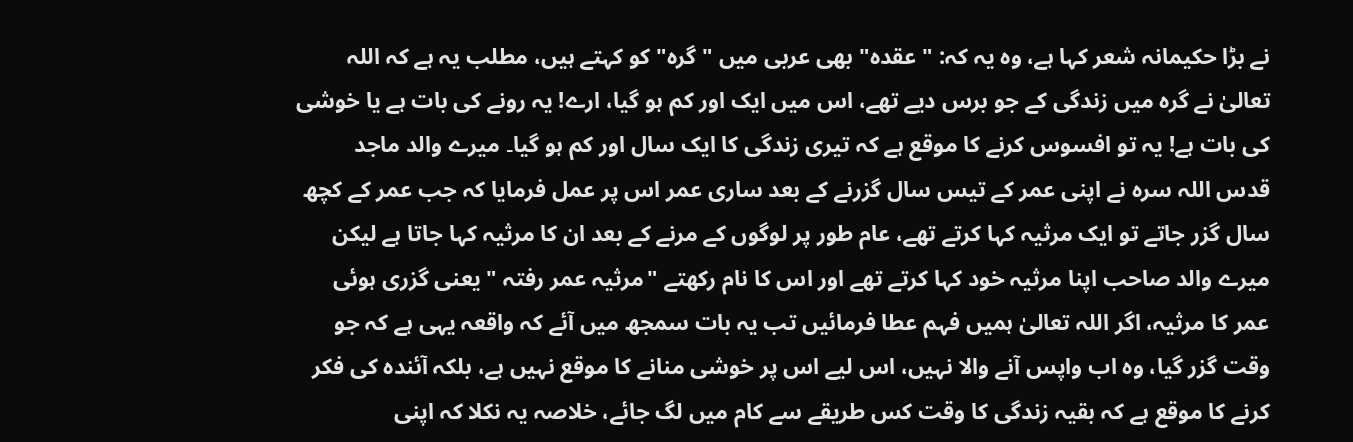نے بڑا حکیمانہ شعر کہا ہے، وہ یہ کہ: " عقدہ" بھی عربی میں " گرہ" کو کہتے ہیں، مطلب یہ ہے کہ اللہ تعالیٰ نے گرہ میں زندگی کے جو برس دیے تھے، اس میں ایک اور کم ہو گیا، ارے! یہ رونے کی بات ہے یا خوشی کی بات ہے! یہ تو افسوس کرنے کا موقع ہے کہ تیری زندگی کا ایک سال اور کم ہو گیا۔ میرے والد ماجد قدس اللہ سرہ نے اپنی عمر کے تیس سال گزرنے کے بعد ساری عمر اس پر عمل فرمایا کہ جب عمر کے کچھ سال گزر جاتے تو ایک مرثیہ کہا کرتے تھے، عام طور پر لوگوں کے مرنے کے بعد ان کا مرثیہ کہا جاتا ہے لیکن میرے والد صاحب اپنا مرثیہ خود کہا کرتے تھے اور اس کا نام رکھتے "مرثیہ عمر رفتہ " یعنی گزری ہوئی عمر کا مرثیہ، اگر اللہ تعالیٰ ہمیں فہم عطا فرمائیں تب یہ بات سمجھ میں آئے کہ واقعہ یہی ہے کہ جو وقت گزر گیا، وہ اب واپس آنے والا نہیں، اس لیے اس پر خوشی منانے کا موقع نہیں ہے، بلکہ آئندہ کی فکر کرنے کا موقع ہے کہ بقیہ زندگی کا وقت کس طریقے سے کام میں لگ جائے، خلاصہ یہ نکلا کہ اپنی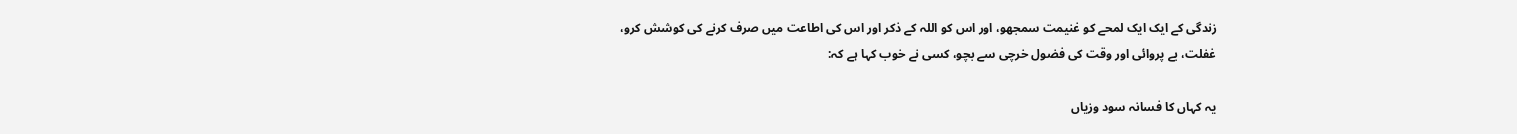زندگی کے ایک ایک لمحے کو غنیمت سمجھو، اور اس کو اللہ کے ذکر اور اس کی اطاعت میں صرف کرنے کی کوشش کرو، غفلت، بے پروائی اور وقت کی فضول خرچی سے بچو، کسی نے خوب کہا ہے کہ:

یہ کہاں کا فسانہ سود وزیاں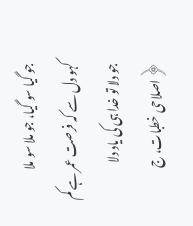جو گیا سو گیا، جو ملا سو ملا
کہو دل سے کہ فرصت عمر ہے کم
جو دلا تو خدا ہی کی یاد دلا
﴿اصلاحی خطبات، ج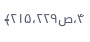۴،ص۲١۵،۲۲۹﴾